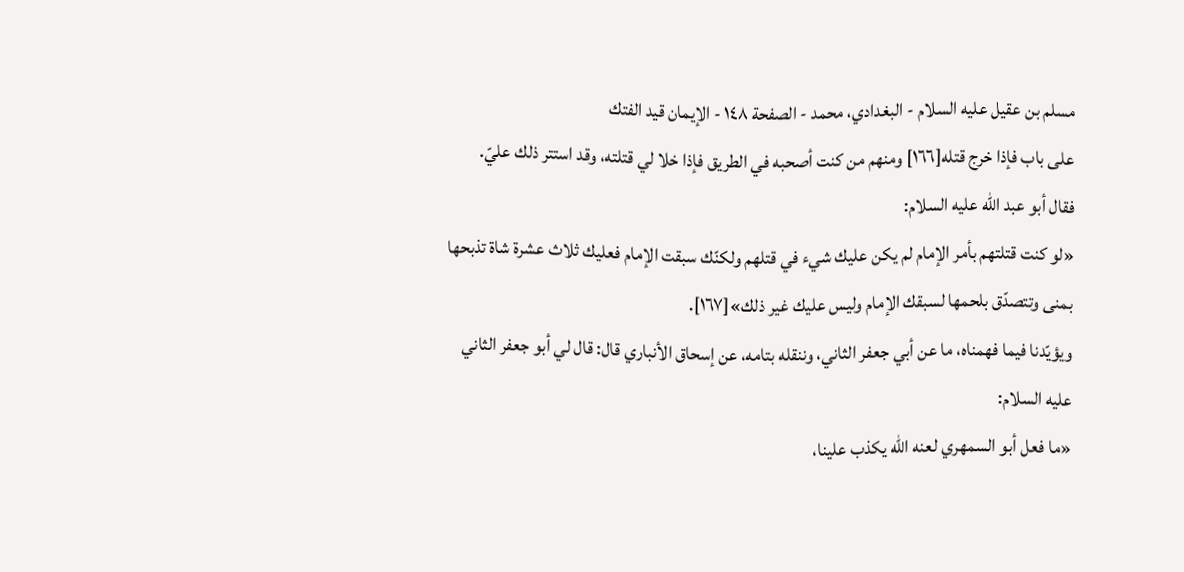مسلم بن عقيل عليه السلام - البغدادي، محمد - الصفحة ١٤٨ - الإيمان قيد الفتك
على باب فإذا خرج قتله[١٦٦] ومنهم من كنت أصحبه في الطريق فإذا خلا لي قتلته، وقد استتر ذلك عليّ.
فقال أبو عبد الله عليه السلام:
«لو كنت قتلتهم بأمر الإمام لم يكن عليك شيء في قتلهم ولكنّك سبقت الإمام فعليك ثلاث عشرة شاة تذبحها بمنى وتتصدّق بلحمها لسبقك الإمام وليس عليك غير ذلك»[١٦٧].
ويؤيّدنا فيما فهمناه، ما عن أبي جعفر الثاني، وننقله بتامه، عن إسحاق الأنباري قال: قال لي أبو جعفر الثاني عليه السلام:
«ما فعل أبو السمهري لعنه الله يكذب علينا،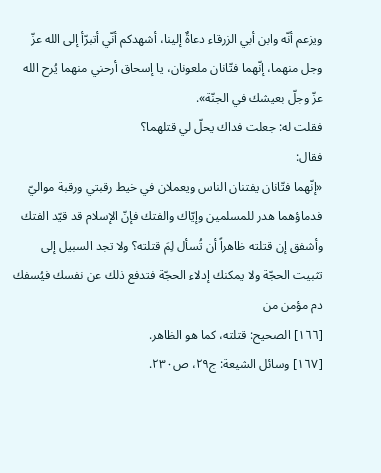ويزعم أنّه وابن أبي الزرقاء دعاةٌ إلينا، أشهدكم أنّي أتبرّأ إلى الله عزّ وجل منهما، إنّهما فتّانان ملعونان، يا إسحاق أرحني منهما يُرح الله عزّ وجلّ بعيشك في الجنّة».
فقلت له: جعلت فداك يحلّ لي قتلهما؟
فقال:
«إنّهما فتّانان يفتنان الناس ويعملان في خيط رقبتي ورقبة مواليّ فدماؤهما هدر للمسلمين وإيّاك والفتك فإنّ الإسلام قد قيّد الفتك وأشفق إن قتلته ظاهراً أن تُسأل لِمَ قتلته؟ ولا تجد السبيل إلى تثبيت الحجّة ولا يمكنك إدلاء الحجّة فتدفع ذلك عن نفسك فيُسفك دم مؤمن من
[١٦٦] الصحيح: قتلته، كما هو الظاهر.
[١٦٧] وسائل الشيعة: ج٢٩، ص٢٣٠.